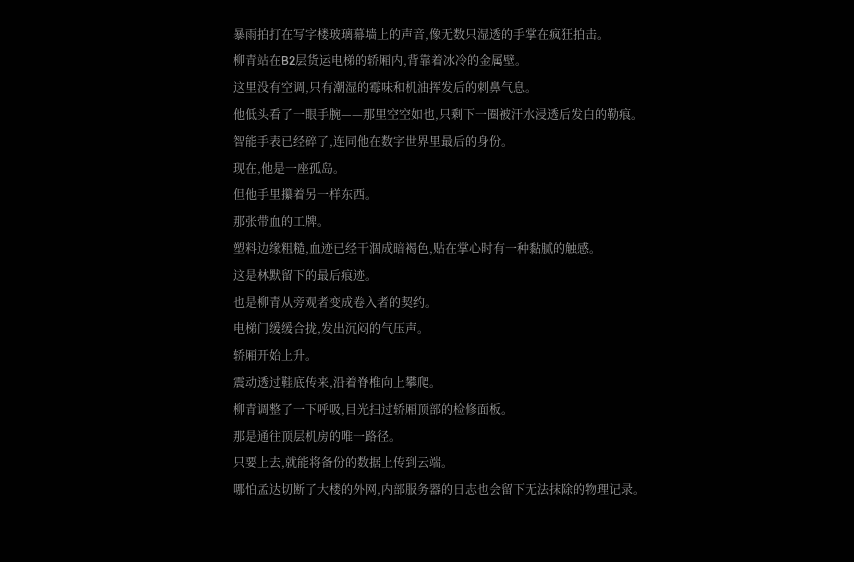暴雨拍打在写字楼玻璃幕墙上的声音,像无数只湿透的手掌在疯狂拍击。
柳青站在B2层货运电梯的轿厢内,背靠着冰冷的金属壁。
这里没有空调,只有潮湿的霉味和机油挥发后的刺鼻气息。
他低头看了一眼手腕——那里空空如也,只剩下一圈被汗水浸透后发白的勒痕。
智能手表已经碎了,连同他在数字世界里最后的身份。
现在,他是一座孤岛。
但他手里攥着另一样东西。
那张带血的工牌。
塑料边缘粗糙,血迹已经干涸成暗褐色,贴在掌心时有一种黏腻的触感。
这是林默留下的最后痕迹。
也是柳青从旁观者变成卷入者的契约。
电梯门缓缓合拢,发出沉闷的气压声。
轿厢开始上升。
震动透过鞋底传来,沿着脊椎向上攀爬。
柳青调整了一下呼吸,目光扫过轿厢顶部的检修面板。
那是通往顶层机房的唯一路径。
只要上去,就能将备份的数据上传到云端。
哪怕孟达切断了大楼的外网,内部服务器的日志也会留下无法抹除的物理记录。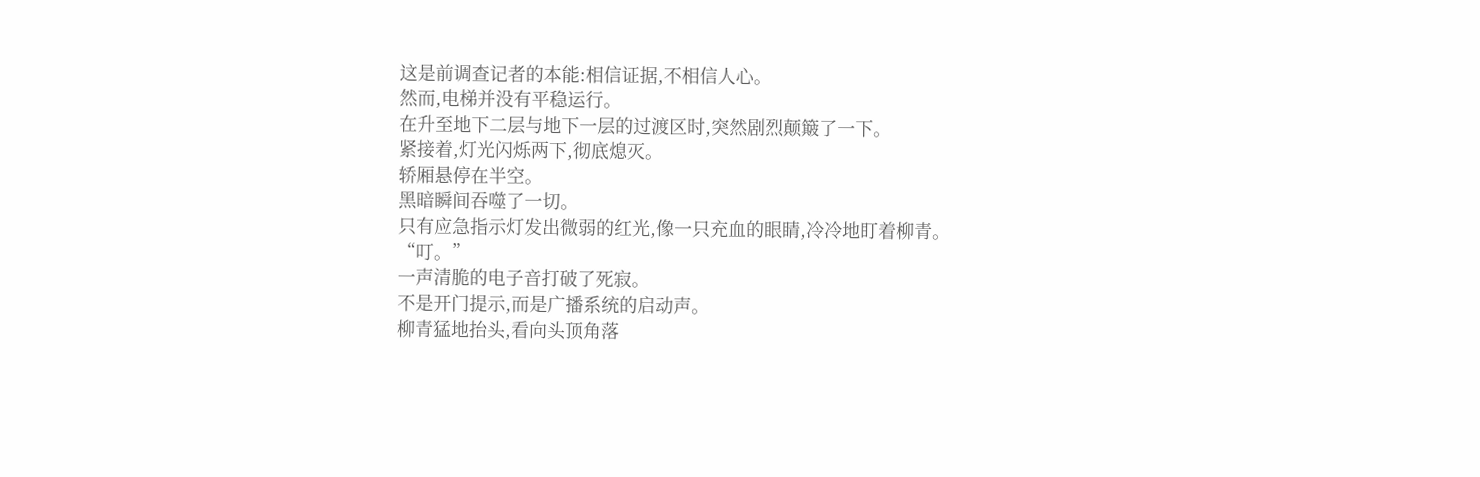这是前调查记者的本能:相信证据,不相信人心。
然而,电梯并没有平稳运行。
在升至地下二层与地下一层的过渡区时,突然剧烈颠簸了一下。
紧接着,灯光闪烁两下,彻底熄灭。
轿厢悬停在半空。
黑暗瞬间吞噬了一切。
只有应急指示灯发出微弱的红光,像一只充血的眼睛,冷冷地盯着柳青。
“叮。”
一声清脆的电子音打破了死寂。
不是开门提示,而是广播系统的启动声。
柳青猛地抬头,看向头顶角落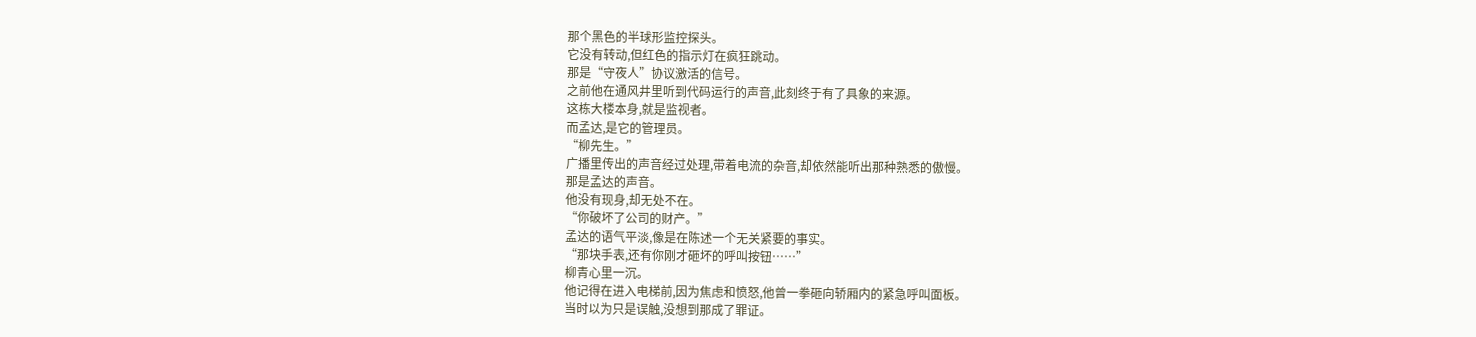那个黑色的半球形监控探头。
它没有转动,但红色的指示灯在疯狂跳动。
那是“守夜人”协议激活的信号。
之前他在通风井里听到代码运行的声音,此刻终于有了具象的来源。
这栋大楼本身,就是监视者。
而孟达,是它的管理员。
“柳先生。”
广播里传出的声音经过处理,带着电流的杂音,却依然能听出那种熟悉的傲慢。
那是孟达的声音。
他没有现身,却无处不在。
“你破坏了公司的财产。”
孟达的语气平淡,像是在陈述一个无关紧要的事实。
“那块手表,还有你刚才砸坏的呼叫按钮……”
柳青心里一沉。
他记得在进入电梯前,因为焦虑和愤怒,他曾一拳砸向轿厢内的紧急呼叫面板。
当时以为只是误触,没想到那成了罪证。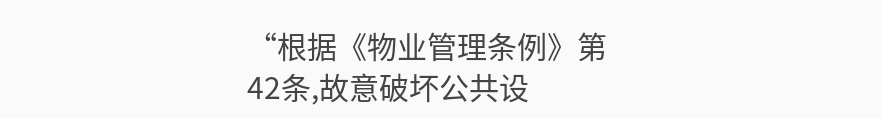“根据《物业管理条例》第42条,故意破坏公共设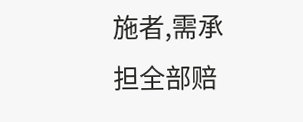施者,需承担全部赔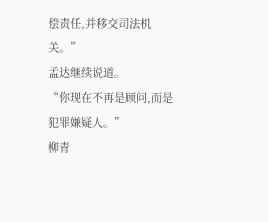偿责任,并移交司法机关。”
孟达继续说道。
“你现在不再是顾问,而是犯罪嫌疑人。”
柳青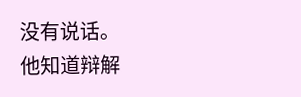没有说话。
他知道辩解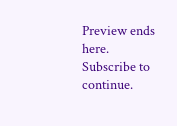Preview ends here. Subscribe to continue.